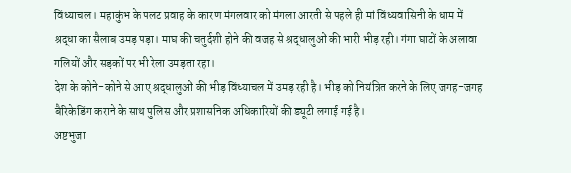विंध्याचल। महाकुंभ के पलट प्रवाह के कारण मंगलवार को मंगला आरती से पहले ही मां विंध्यवासिनी के धाम में श्रद्धा का सैलाब उमड़ पड़ा। माघ की चतुर्दशी होने की वजह से श्रद्धालुओं की भारी भीड़ रही। गंगा घाटों के अलावा गलियों और सड़कों पर भी रेला उमड़ता रहा।
देश के कोने-कोने से आए श्रद्धालुओं की भीड़ विंध्याचल में उमड़ रही है। भीड़ को नियंत्रित करने के लिए जगह-जगह बैरिकेडिंग कराने के साथ पुलिस और प्रशासनिक अधिकारियों की ड्यूटी लगाई गई है।
अष्टभुजा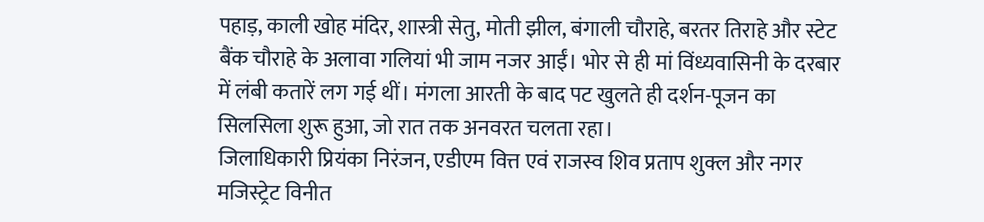पहाड़, काली खोह मंदिर, शास्त्री सेतु, मोती झील, बंगाली चौराहे, बरतर तिराहे और स्टेट बैंक चौराहे के अलावा गलियां भी जाम नजर आईं। भोर से ही मां विंध्यवासिनी के दरबार में लंबी कतारें लग गई थीं। मंगला आरती के बाद पट खुलते ही दर्शन-पूजन का सिलसिला शुरू हुआ, जो रात तक अनवरत चलता रहा।
जिलाधिकारी प्रियंका निरंजन, एडीएम वित्त एवं राजस्व शिव प्रताप शुक्ल और नगर मजिस्ट्रेट विनीत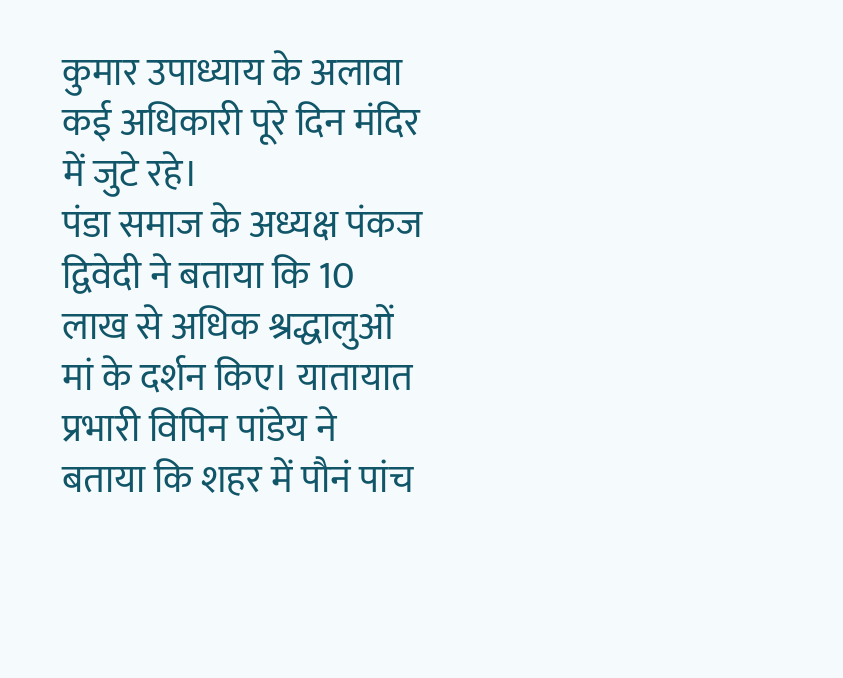कुमार उपाध्याय के अलावा कई अधिकारी पूरे दिन मंदिर में जुटे रहे।
पंडा समाज के अध्यक्ष पंकज द्विवेदी ने बताया कि 10 लाख से अधिक श्रद्धालुओं मां के दर्शन किए। यातायात प्रभारी विपिन पांडेय ने बताया कि शहर में पौनं पांच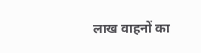लाख वाहनों का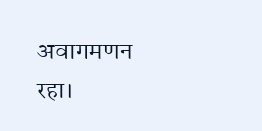अवागमणन रहा।